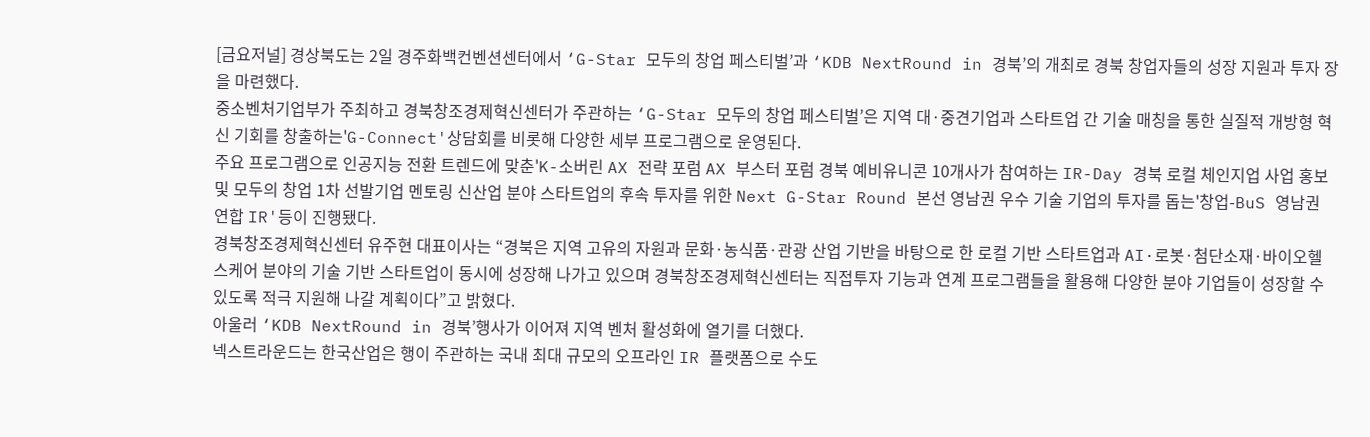[금요저널] 경상북도는 2일 경주화백컨벤션센터에서 ‘G-Star 모두의 창업 페스티벌’과 ‘KDB NextRound in 경북’의 개최로 경북 창업자들의 성장 지원과 투자 장을 마련했다.
중소벤처기업부가 주최하고 경북창조경제혁신센터가 주관하는 ‘G-Star 모두의 창업 페스티벌’은 지역 대·중견기업과 스타트업 간 기술 매칭을 통한 실질적 개방형 혁신 기회를 창출하는'G-Connect'상담회를 비롯해 다양한 세부 프로그램으로 운영된다.
주요 프로그램으로 인공지능 전환 트렌드에 맞춘'K-소버린 AX 전략 포럼 AX 부스터 포럼 경북 예비유니콘 10개사가 참여하는 IR-Day 경북 로컬 체인지업 사업 홍보 및 모두의 창업 1차 선발기업 멘토링 신산업 분야 스타트업의 후속 투자를 위한 Next G-Star Round 본선 영남권 우수 기술 기업의 투자를 돕는'창업-BuS 영남권 연합 IR'등이 진행됐다.
경북창조경제혁신센터 유주현 대표이사는 “경북은 지역 고유의 자원과 문화·농식품·관광 산업 기반을 바탕으로 한 로컬 기반 스타트업과 AI·로봇·첨단소재·바이오헬스케어 분야의 기술 기반 스타트업이 동시에 성장해 나가고 있으며 경북창조경제혁신센터는 직접투자 기능과 연계 프로그램들을 활용해 다양한 분야 기업들이 성장할 수 있도록 적극 지원해 나갈 계획이다”고 밝혔다.
아울러 ‘KDB NextRound in 경북’행사가 이어져 지역 벤처 활성화에 열기를 더했다.
넥스트라운드는 한국산업은 행이 주관하는 국내 최대 규모의 오프라인 IR 플랫폼으로 수도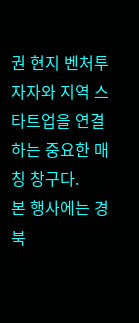권 현지 벤처투자자와 지역 스타트업을 연결하는 중요한 매칭 창구다.
본 행사에는 경북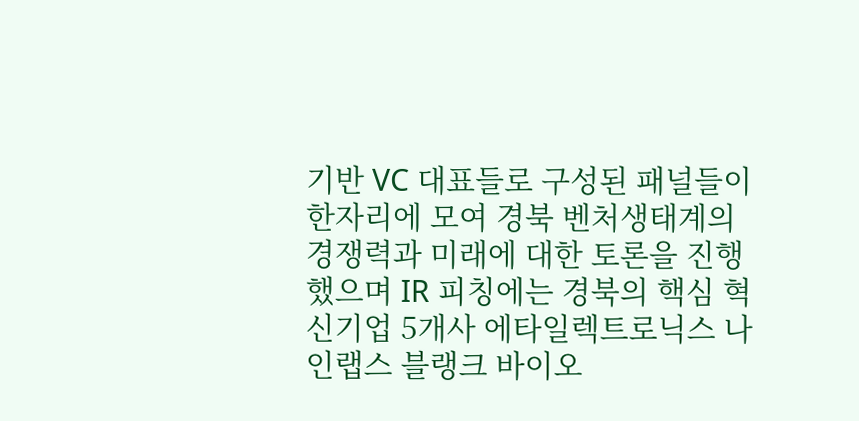기반 VC 대표들로 구성된 패널들이 한자리에 모여 경북 벤처생태계의 경쟁력과 미래에 대한 토론을 진행했으며 IR 피칭에는 경북의 핵심 혁신기업 5개사 에타일렉트로닉스 나인랩스 블랭크 바이오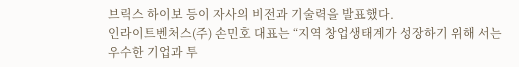브릭스 하이보 등이 자사의 비전과 기술력을 발표했다.
인라이트벤처스(주) 손민호 대표는 “지역 창업생태계가 성장하기 위해 서는 우수한 기업과 투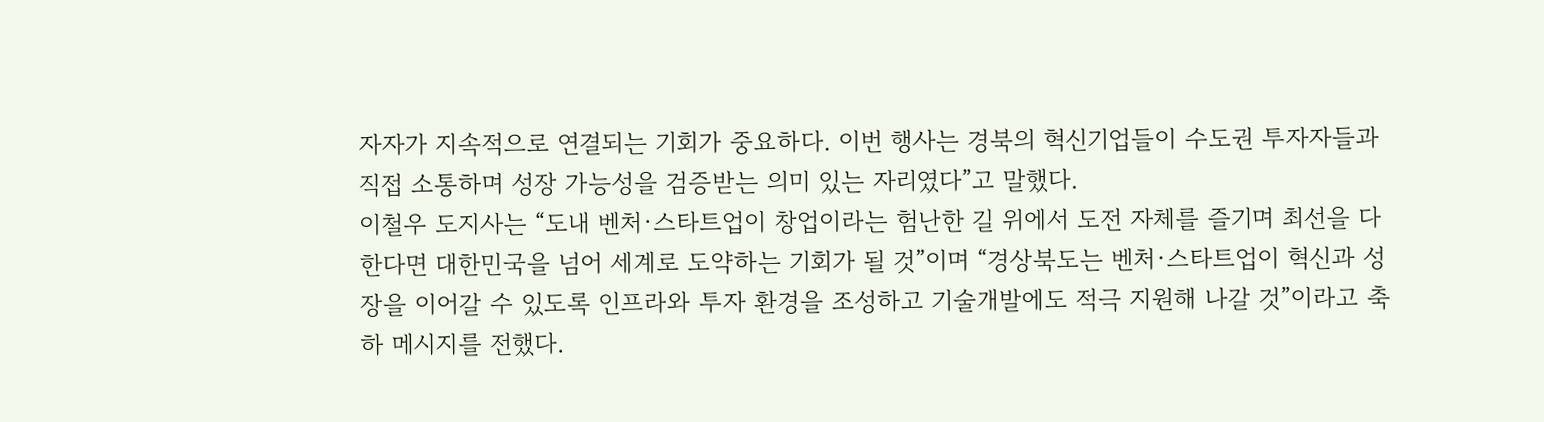자자가 지속적으로 연결되는 기회가 중요하다. 이번 행사는 경북의 혁신기업들이 수도권 투자자들과 직접 소통하며 성장 가능성을 검증받는 의미 있는 자리였다”고 말했다.
이철우 도지사는 “도내 벤처·스타트업이 창업이라는 험난한 길 위에서 도전 자체를 즐기며 최선을 다한다면 대한민국을 넘어 세계로 도약하는 기회가 될 것”이며 “경상북도는 벤처·스타트업이 혁신과 성장을 이어갈 수 있도록 인프라와 투자 환경을 조성하고 기술개발에도 적극 지원해 나갈 것”이라고 축하 메시지를 전했다.